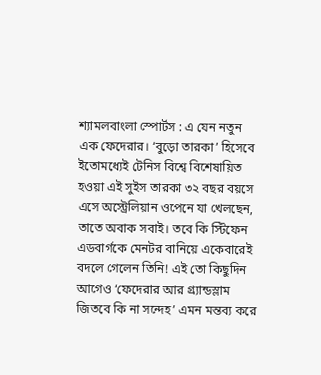শ্যামলবাংলা স্পোর্টস : এ যেন নতুন এক ফেদেরার। ‘বুড়ো তারকা’ হিসেবে ইতোমধ্যেই টেনিস বিশ্বে বিশেষায়িত হওয়া এই সুইস তারকা ৩২ বছর বয়সে এসে অস্ট্রেলিয়ান ওপেনে যা খেলছেন, তাতে অবাক সবাই। তবে কি স্টিফেন এডবার্গকে মেনটর বানিয়ে একেবারেই বদলে গেলেন তিনি! এই তো কিছুদিন আগেও ‘ফেদেরার আর গ্র্যান্ডস্লাম জিতবে কি না সন্দেহ’ এমন মন্তব্য করে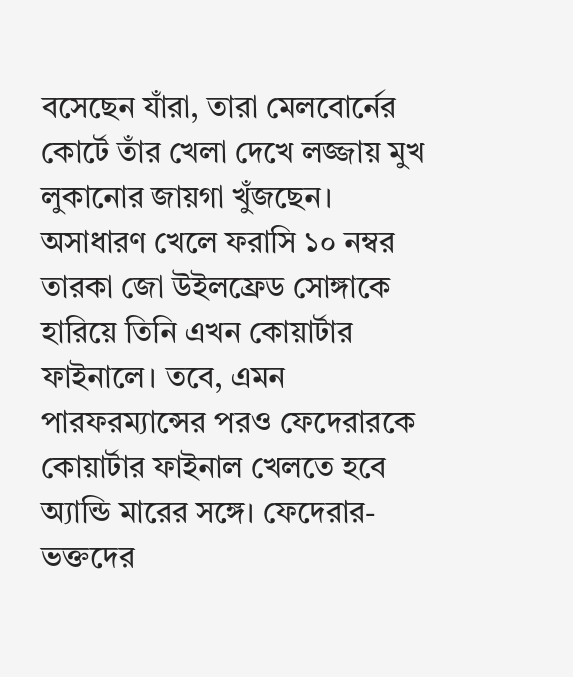বসেছেন যাঁরা, তারা মেলবোর্নের কোর্টে তাঁর খেলা দেখে লজ্জায় মুখ লুকানোর জায়গা খুঁজছেন। অসাধারণ খেলে ফরাসি ১০ নম্বর তারকা জো উইলফ্রেড সোঙ্গাকে হারিয়ে তিনি এখন কোয়ার্টার ফাইনালে। তবে, এমন পারফরম্যান্সের পরও ফেদেরারকে কোয়ার্টার ফাইনাল খেলতে হবে অ্যান্ডি মারের সঙ্গে। ফেদেরার-ভক্তদের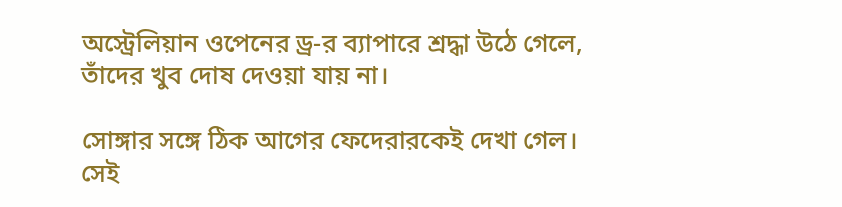অস্ট্রেলিয়ান ওপেনের ড্র-র ব্যাপারে শ্রদ্ধা উঠে গেলে, তাঁদের খুব দোষ দেওয়া যায় না।

সোঙ্গার সঙ্গে ঠিক আগের ফেদেরারকেই দেখা গেল। সেই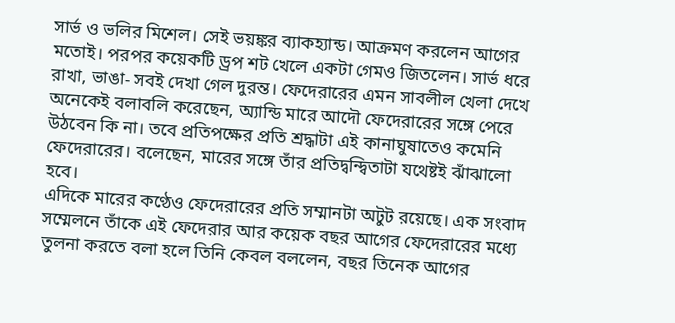সার্ভ ও ভলির মিশেল। সেই ভয়ঙ্কর ব্যাকহ্যান্ড। আক্রমণ করলেন আগের মতোই। পরপর কয়েকটি ড্রপ শট খেলে একটা গেমও জিতলেন। সার্ভ ধরে রাখা, ভাঙা- সবই দেখা গেল দুরন্ত। ফেদেরারের এমন সাবলীল খেলা দেখে অনেকেই বলাবলি করেছেন, অ্যান্ডি মারে আদৌ ফেদেরারের সঙ্গে পেরে উঠবেন কি না। তবে প্রতিপক্ষের প্রতি শ্রদ্ধাটা এই কানাঘুষাতেও কমেনি ফেদেরারের। বলেছেন, মারের সঙ্গে তাঁর প্রতিদ্বন্দ্বিতাটা যথেষ্টই ঝাঁঝালো হবে।
এদিকে মারের কণ্ঠেও ফেদেরারের প্রতি সম্মানটা অটুট রয়েছে। এক সংবাদ সম্মেলনে তাঁকে এই ফেদেরার আর কয়েক বছর আগের ফেদেরারের মধ্যে তুলনা করতে বলা হলে তিনি কেবল বললেন, বছর তিনেক আগের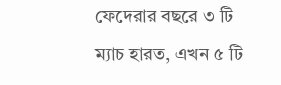ফেদেরার বছরে ৩ টি ম্যাচ হারত, এখন ৫ টি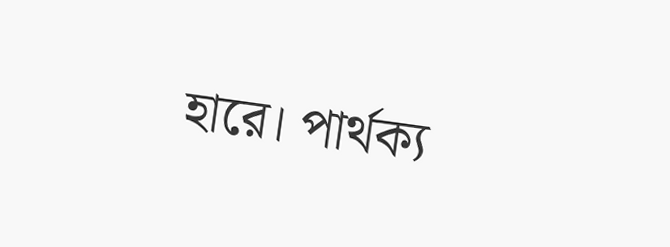হারে। পার্থক্য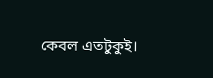কেবল এতটুকুই।